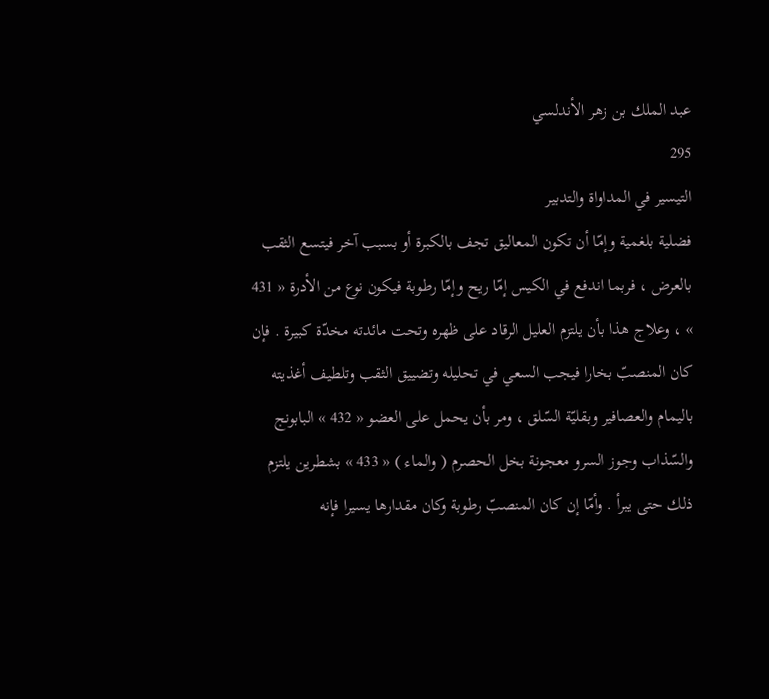عبد الملك بن زهر الأندلسي
295
التيسير في المداواة والتدبير
فضلية بلغمية وإمّا أن تكون المعاليق تجف بالكبرة أو بسبب آخر فيتسع الثقب بالعرض ، فربما اندفع في الكيس إمّا ريح وإمّا رطوبة فيكون نوع من الأدرة « 431 » ، وعلاج هذا بأن يلتزم العليل الرقاد على ظهره وتحت مائدته مخدّة كبيرة . فإن كان المنصبّ بخارا فيجب السعي في تحليله وتضييق الثقب وتلطيف أغذيته باليمام والعصافير وبقليّة السّلق ، ومر بأن يحمل على العضو « 432 » البابونج والسّذاب وجوز السرو معجونة بخل الحصرم ( والماء ) « 433 » بشطرين يلتزم ذلك حتى يبرأ . وأمّا إن كان المنصبّ رطوبة وكان مقدارها يسيرا فإنه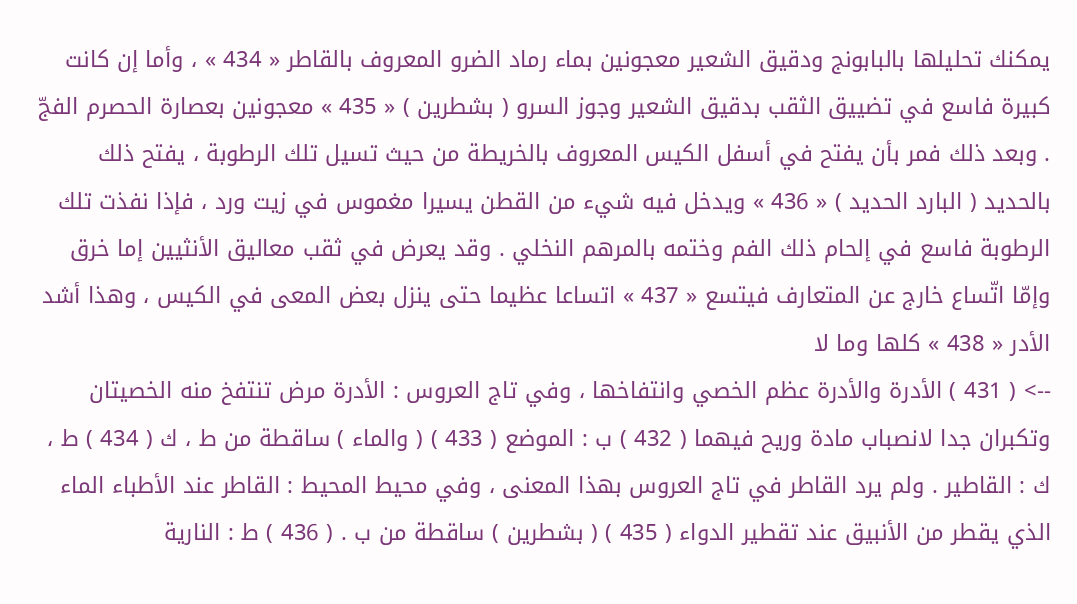يمكنك تحليلها بالبابونج ودقيق الشعير معجونين بماء رماد الضرو المعروف بالقاطر « 434 » ، وأما إن كانت كبيرة فاسع في تضييق الثقب بدقيق الشعير وجوز السرو ( بشطرين ) « 435 » معجونين بعصارة الحصرم الفجّ . وبعد ذلك فمر بأن يفتح في أسفل الكيس المعروف بالخريطة من حيث تسيل تلك الرطوبة ، يفتح ذلك بالحديد ( البارد الحديد ) « 436 » ويدخل فيه شيء من القطن يسيرا مغموس في زيت ورد ، فإذا نفذت تلك الرطوبة فاسع في إلحام ذلك الفم وختمه بالمرهم النخلي . وقد يعرض في ثقب معاليق الأنثيين إما خرق وإمّا اتّساع خارج عن المتعارف فيتسع « 437 » اتساعا عظيما حتى ينزل بعض المعى في الكيس ، وهذا أشد الأدر « 438 » كلها وما لا
--> ( 431 ) الأدرة والأدرة عظم الخصي وانتفاخها ، وفي تاج العروس : الأدرة مرض تنتفخ منه الخصيتان وتكبران جدا لانصباب مادة وريح فيهما ( 432 ) ب : الموضع ( 433 ) ( والماء ) ساقطة من ط ، ك ( 434 ) ط ، ك : القاطير . ولم يرد القاطر في تاج العروس بهذا المعنى ، وفي محيط المحيط : القاطر عند الأطباء الماء الذي يقطر من الأنبيق عند تقطير الدواء ( 435 ) ( بشطرين ) ساقطة من ب . ( 436 ) ط : النارية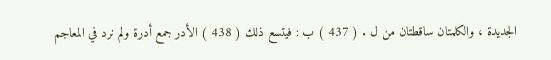الجديدة ، والكلمتان ساقطتان من ل . ( 437 ) ب : فيتسع ذلك ( 438 ) الأدر جمع أدرة ولم نرد في المعاجم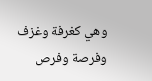وهي كغرفة وغزف وفرصة وفرص